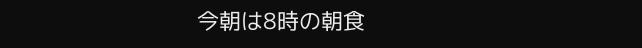今朝は8時の朝食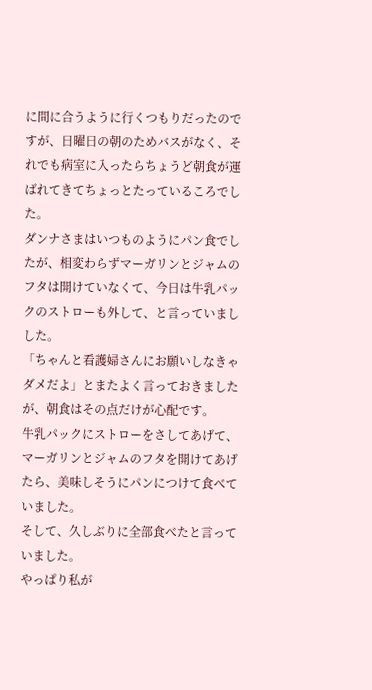に間に合うように行くつもりだったのですが、日曜日の朝のためバスがなく、それでも病室に入ったらちょうど朝食が運ばれてきてちょっとたっているころでした。
ダンナさまはいつものようにパン食でしたが、相変わらずマーガリンとジャムのフタは開けていなくて、今日は牛乳パックのストローも外して、と言っていましした。
「ちゃんと看護婦さんにお願いしなきゃダメだよ」とまたよく言っておきましたが、朝食はその点だけが心配です。
牛乳パックにストローをさしてあげて、マーガリンとジャムのフタを開けてあげたら、美味しそうにパンにつけて食べていました。
そして、久しぶりに全部食べたと言っていました。
やっぱり私が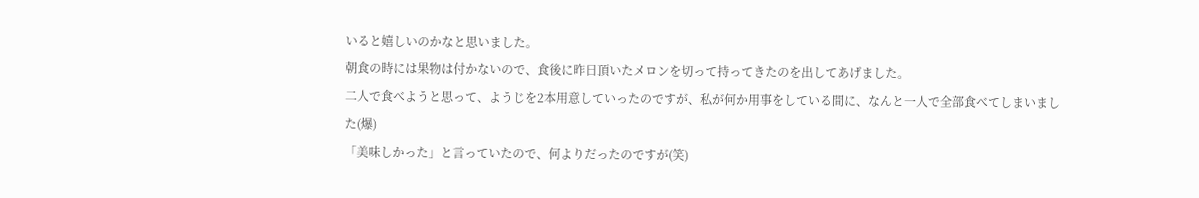いると嬉しいのかなと思いました。
朝食の時には果物は付かないので、食後に昨日頂いたメロンを切って持ってきたのを出してあげました。
二人で食べようと思って、ようじを2本用意していったのですが、私が何か用事をしている間に、なんと一人で全部食べてしまいました(爆)
「美味しかった」と言っていたので、何よりだったのですが(笑)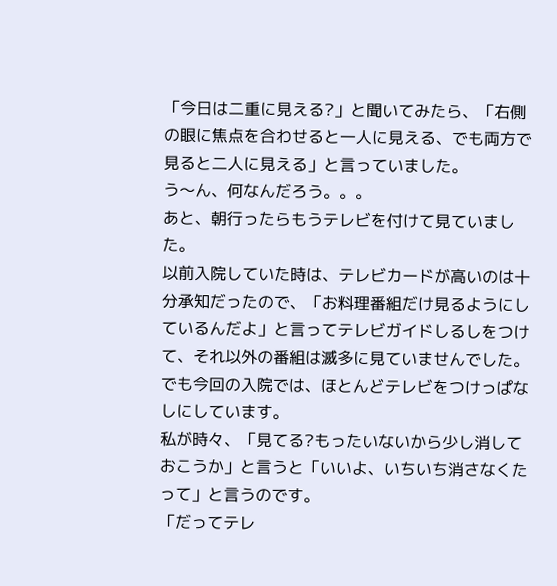「今日は二重に見える?」と聞いてみたら、「右側の眼に焦点を合わせると一人に見える、でも両方で見ると二人に見える」と言っていました。
う〜ん、何なんだろう。。。
あと、朝行ったらもうテレビを付けて見ていました。
以前入院していた時は、テレビカードが高いのは十分承知だったので、「お料理番組だけ見るようにしているんだよ」と言ってテレビガイドしるしをつけて、それ以外の番組は滅多に見ていませんでした。
でも今回の入院では、ほとんどテレビをつけっぱなしにしています。
私が時々、「見てる?もったいないから少し消しておこうか」と言うと「いいよ、いちいち消さなくたって」と言うのです。
「だってテレ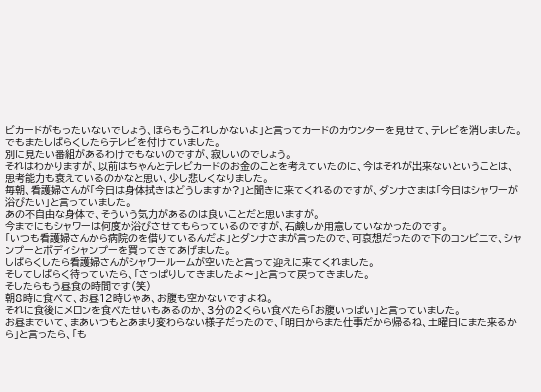ビカードがもったいないでしょう、ほらもうこれしかないよ」と言ってカードのカウンターを見せて、テレビを消しました。
でもまたしばらくしたらテレビを付けていました。
別に見たい番組があるわけでもないのですが、寂しいのでしょう。
それはわかりますが、以前はちゃんとテレビカードのお金のことを考えていたのに、今はそれが出来ないということは、思考能力も衰えているのかなと思い、少し悲しくなりました。
毎朝、看護婦さんが「今日は身体拭きはどうしますか?」と聞きに来てくれるのですが、ダンナさまは「今日はシャワーが浴びたい」と言っていました。
あの不自由な身体で、そういう気力があるのは良いことだと思いますが。
今までにもシャワーは何度か浴びさせてもらっているのですが、石鹸しか用意していなかったのです。
「いつも看護婦さんから病院のを借りているんだよ」とダンナさまが言ったので、可哀想だったので下のコンビニで、シャンプーとボディシャンプーを買ってきてあげました。
しばらくしたら看護婦さんがシャワールームが空いたと言って迎えに来てくれました。
そしてしばらく待っていたら、「さっぱりしてきましたよ〜」と言って戻ってきました。
そしたらもう昼食の時間です(笑)
朝8時に食べて、お昼12時じゃあ、お腹も空かないですよね。
それに食後にメロンを食べたせいもあるのか、3分の2くらい食べたら「お腹いっぱい」と言っていました。
お昼までいて、まあいつもとあまり変わらない様子だったので、「明日からまた仕事だから帰るね、土曜日にまた来るから」と言ったら、「も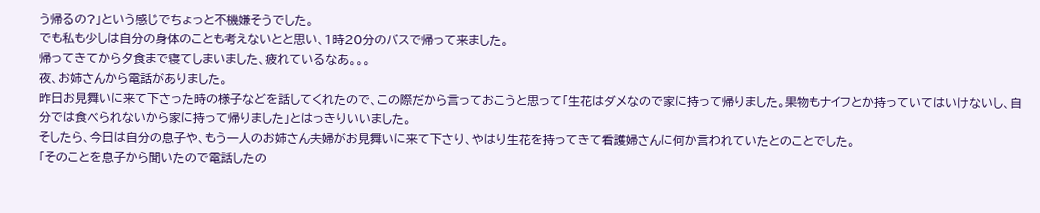う帰るの?」という感じでちょっと不機嫌そうでした。
でも私も少しは自分の身体のことも考えないとと思い、1時20分のバスで帰って来ました。
帰ってきてから夕食まで寝てしまいました、疲れているなあ。。。
夜、お姉さんから電話がありました。
昨日お見舞いに来て下さった時の様子などを話してくれたので、この際だから言っておこうと思って「生花はダメなので家に持って帰りました。果物もナイフとか持っていてはいけないし、自分では食べられないから家に持って帰りました」とはっきりいいました。
そしたら、今日は自分の息子や、もう一人のお姉さん夫婦がお見舞いに来て下さり、やはり生花を持ってきて看護婦さんに何か言われていたとのことでした。
「そのことを息子から聞いたので電話したの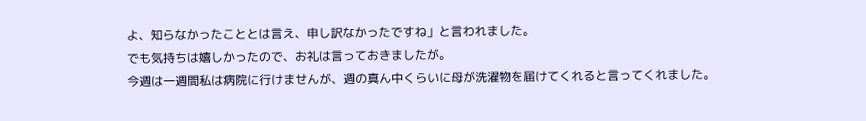よ、知らなかったこととは言え、申し訳なかったですね」と言われました。
でも気持ちは嬉しかったので、お礼は言っておきましたが。
今週は一週間私は病院に行けませんが、週の真ん中くらいに母が洗濯物を届けてくれると言ってくれました。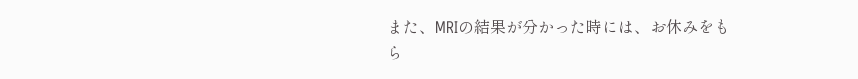また、MRIの結果が分かった時には、お休みをもら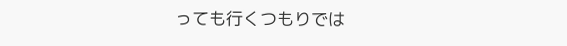っても行くつもりでは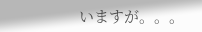いますが。。。